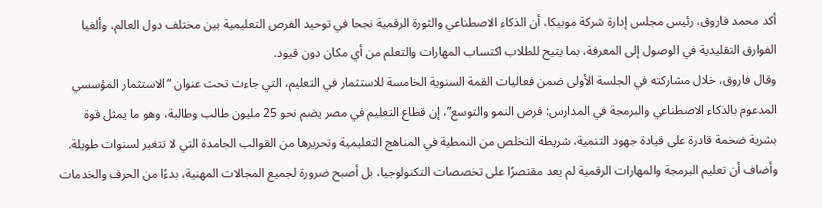أكد محمد فاروق، رئيس مجلس إدارة شركة موبيكا، أن الذكاء الاصطناعي والثورة الرقمية نجحا في توحيد الفرص التعليمية بين مختلف دول العالم، وألغيا الفوارق التقليدية في الوصول إلى المعرفة، بما يتيح للطلاب اكتساب المهارات والتعلم من أي مكان دون قيود.
وقال فاروق، خلال مشاركته في الجلسة الأولى ضمن فعاليات القمة السنوية الخامسة للاستثمار في التعليم، التي جاءت تحت عنوان “الاستثمار المؤسسي المدعوم بالذكاء الاصطناعي والبرمجة في المدارس: فرص النمو والتوسع”، إن قطاع التعليم في مصر يضم نحو 25 مليون طالب وطالبة، وهو ما يمثل قوة بشرية ضخمة قادرة على قيادة جهود التنمية، شريطة التخلص من النمطية في المناهج التعليمية وتحريرها من القوالب الجامدة التي لا تتغير لسنوات طويلة.
وأضاف أن تعليم البرمجة والمهارات الرقمية لم يعد مقتصرًا على تخصصات التكنولوجيا، بل أصبح ضرورة لجميع المجالات المهنية، بدءًا من الحرف والخدمات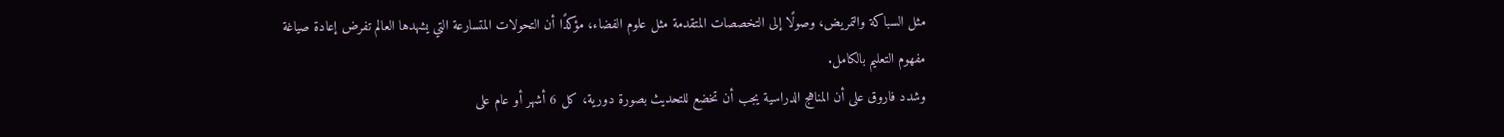مثل السباكة والتمريض، وصولًا إلى التخصصات المتقدمة مثل علوم الفضاء، مؤكدًا أن التحولات المتسارعة التي يشهدها العالم تفرض إعادة صياغة مفهوم التعليم بالكامل.
وشدد فاروق على أن المناهج الدراسية يجب أن تخضع للتحديث بصورة دورية، كل 6 أشهر أو عام على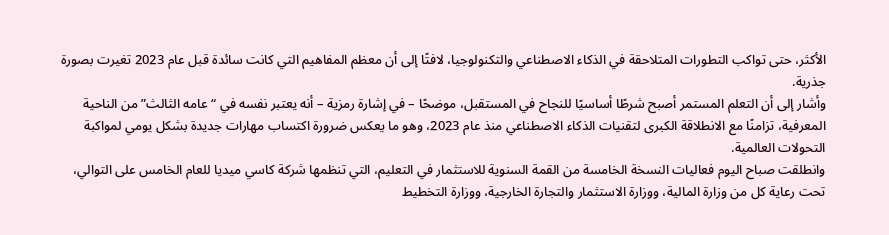الأكثر، حتى تواكب التطورات المتلاحقة في الذكاء الاصطناعي والتكنولوجيا، لافتًا إلى أن معظم المفاهيم التي كانت سائدة قبل عام 2023 تغيرت بصورة جذرية.
وأشار إلى أن التعلم المستمر أصبح شرطًا أساسيًا للنجاح في المستقبل، موضحًا – في إشارة رمزية – أنه يعتبر نفسه في “عامه الثالث” من الناحية المعرفية، تزامنًا مع الانطلاقة الكبرى لتقنيات الذكاء الاصطناعي منذ عام 2023، وهو ما يعكس ضرورة اكتساب مهارات جديدة بشكل يومي لمواكبة التحولات العالمية.
وانطلقت صباح اليوم فعاليات النسخة الخامسة من القمة السنوية للاستثمار في التعليم، التي تنظمها شركة كاسي ميديا للعام الخامس على التوالي، تحت رعاية كل من وزارة المالية، ووزارة الاستثمار والتجارة الخارجية، ووزارة التخطيط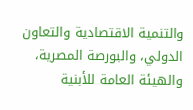والتنمية الاقتصادية والتعاون الدولي، والبورصة المصرية، والهيئة العامة للأبنية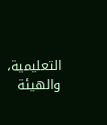التعليمية، والهيئة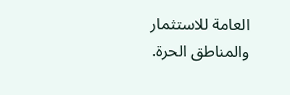العامة للاستثمار والمناطق الحرة.